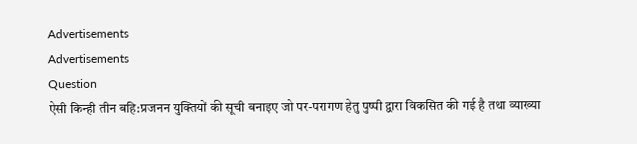Advertisements
Advertisements
Question
ऐसी किन्ही तीन बहि:प्रजनन युक्तियों की सूची बनाइए जो पर-परागण हेतु पुष्पी द्वारा विकसित की गई है तथा व्याख्या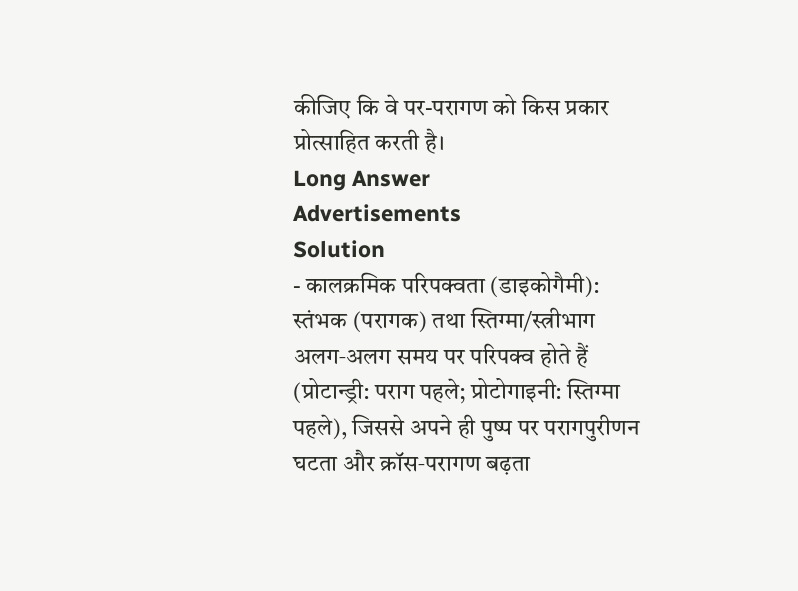कीजिए कि वे पर-परागण को किस प्रकार प्रोत्साहित करती है।
Long Answer
Advertisements
Solution
- कालक्रमिक परिपक्वता (डाइकोगैमी): स्तंभक (परागक) तथा स्तिग्मा/स्त्रीभाग अलग‑अलग समय पर परिपक्व होते हैं (प्रोटान्ड्री: पराग पहले; प्रोटोगाइनी: स्तिग्मा पहले), जिससे अपने ही पुष्प पर परागपुरीणन घटता और क्रॉस‑परागण बढ़ता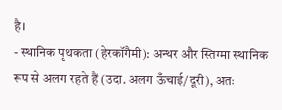है।
- स्थानिक पृथकता (हेरकॉगैमी): अन्थर और स्तिग्मा स्थानिक रूप से अलग रहते हैं (उदा. अलग ऊँचाई/दूरी), अतः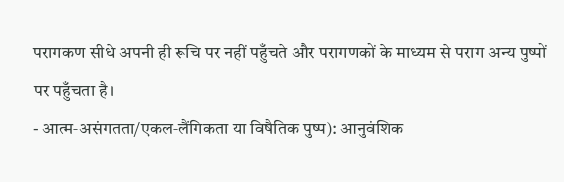परागकण सीधे अपनी ही रूचि पर नहीं पहुँचते और परागणकों के माध्यम से पराग अन्य पुष्पों पर पहुँचता है।
- आत्म‑असंगतता/एकल‑लैंगिकता या विषैतिक पुष्प): आनुवंशिक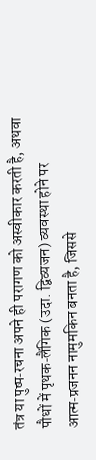तंत्र या पुष्प‑रचना अपने ही परागण को अस्वीकार करती है, अथवा पौधों में पृथक‑लैंगिक (उदा. द्विव्यजन) व्यवस्था होने पर आत्म‑प्रजनन नामुमकिन बनता है, जिससे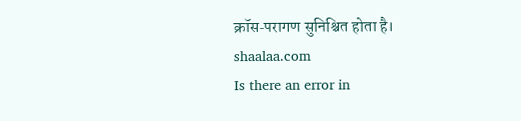क्रॉस‑परागण सुनिश्चित होता है।
shaalaa.com
Is there an error in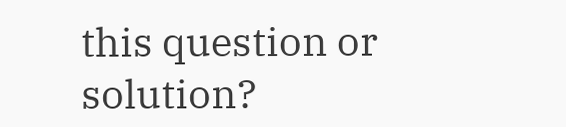this question or solution?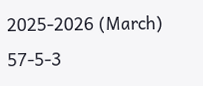2025-2026 (March) 57-5-3